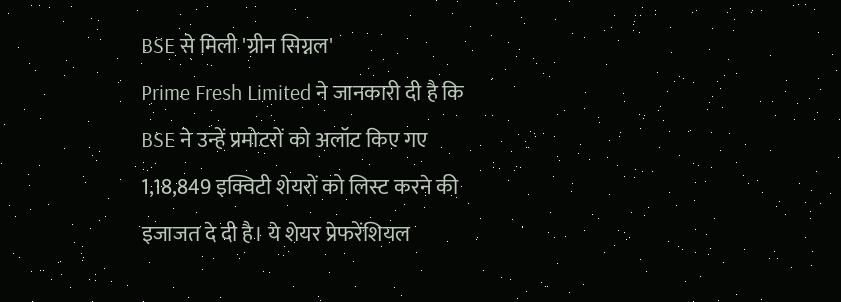BSE से मिली 'ग्रीन सिग्नल'
Prime Fresh Limited ने जानकारी दी है कि BSE ने उन्हें प्रमोटरों को अलॉट किए गए 1,18,849 इक्विटी शेयरों को लिस्ट करने की इजाजत दे दी है। ये शेयर प्रेफरेंशियल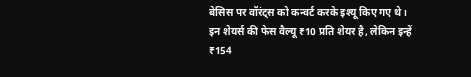बेसिस पर वॉरंट्स को कन्वर्ट करके इश्यू किए गए थे।
इन शेयर्स की फेस वैल्यू ₹10 प्रति शेयर है, लेकिन इन्हें ₹154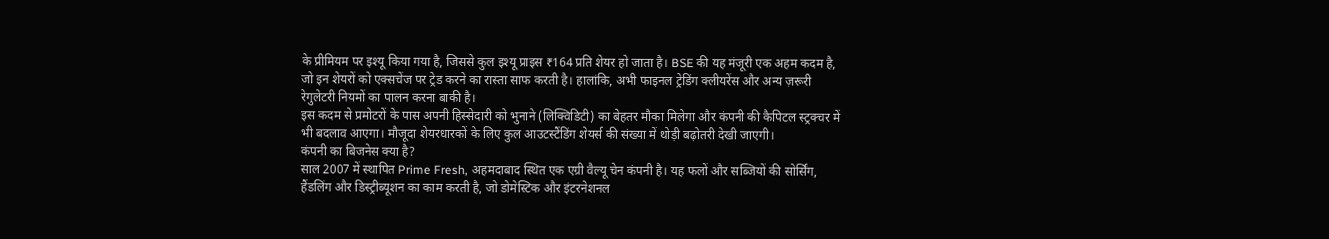के प्रीमियम पर इश्यू किया गया है, जिससे कुल इश्यू प्राइस ₹164 प्रति शेयर हो जाता है। BSE की यह मंजूरी एक अहम कदम है, जो इन शेयरों को एक्सचेंज पर ट्रेड करने का रास्ता साफ करती है। हालांकि, अभी फाइनल ट्रेडिंग क्लीयरेंस और अन्य ज़रूरी रेगुलेटरी नियमों का पालन करना बाकी है।
इस कदम से प्रमोटरों के पास अपनी हिस्सेदारी को भुनाने (लिक्विडिटी) का बेहतर मौका मिलेगा और कंपनी की कैपिटल स्ट्रक्चर में भी बदलाव आएगा। मौजूदा शेयरधारकों के लिए कुल आउटस्टैंडिंग शेयर्स की संख्या में थोड़ी बढ़ोतरी देखी जाएगी।
कंपनी का बिजनेस क्या है?
साल 2007 में स्थापित Prime Fresh, अहमदाबाद स्थित एक एग्री वैल्यू चेन कंपनी है। यह फलों और सब्जियों की सोर्सिंग, हैंडलिंग और डिस्ट्रीब्यूशन का काम करती है, जो डोमेस्टिक और इंटरनेशनल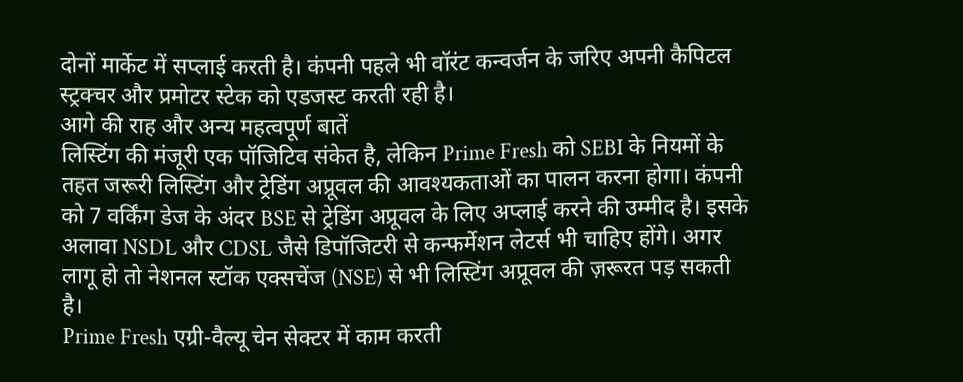दोनों मार्केट में सप्लाई करती है। कंपनी पहले भी वॉरंट कन्वर्जन के जरिए अपनी कैपिटल स्ट्रक्चर और प्रमोटर स्टेक को एडजस्ट करती रही है।
आगे की राह और अन्य महत्वपूर्ण बातें
लिस्टिंग की मंजूरी एक पॉजिटिव संकेत है, लेकिन Prime Fresh को SEBI के नियमों के तहत जरूरी लिस्टिंग और ट्रेडिंग अप्रूवल की आवश्यकताओं का पालन करना होगा। कंपनी को 7 वर्किंग डेज के अंदर BSE से ट्रेडिंग अप्रूवल के लिए अप्लाई करने की उम्मीद है। इसके अलावा NSDL और CDSL जैसे डिपॉजिटरी से कन्फर्मेशन लेटर्स भी चाहिए होंगे। अगर लागू हो तो नेशनल स्टॉक एक्सचेंज (NSE) से भी लिस्टिंग अप्रूवल की ज़रूरत पड़ सकती है।
Prime Fresh एग्री-वैल्यू चेन सेक्टर में काम करती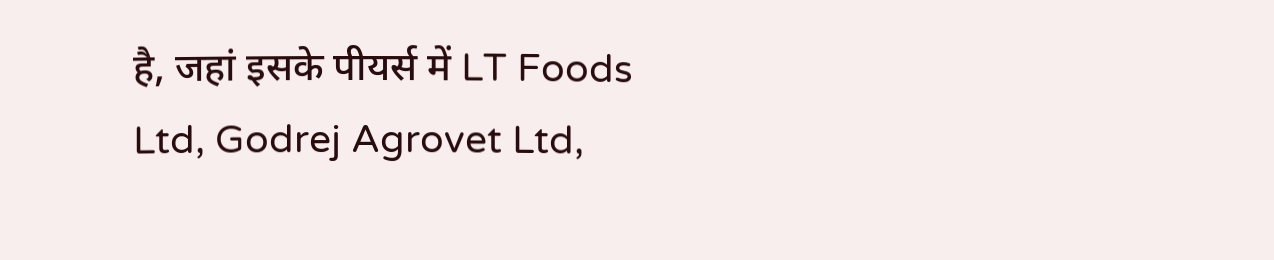है, जहां इसके पीयर्स में LT Foods Ltd, Godrej Agrovet Ltd,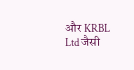और KRBL Ltd जैसी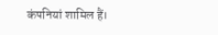कंपनियां शामिल हैं।